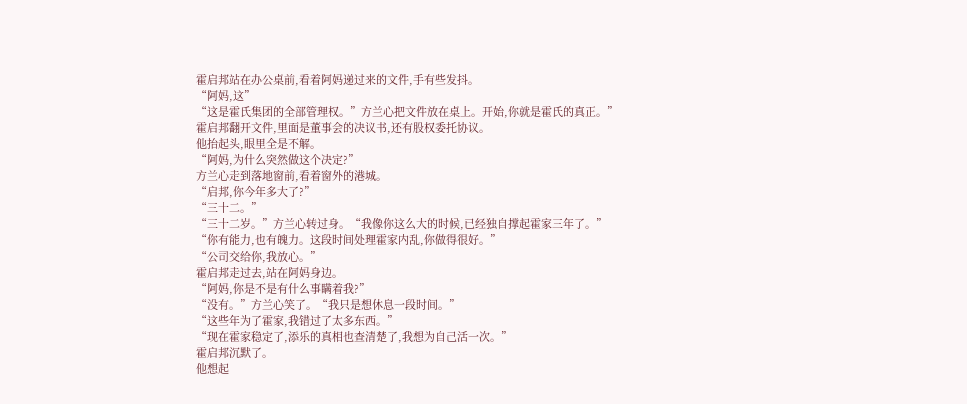霍启邦站在办公桌前,看着阿妈递过来的文件,手有些发抖。
“阿妈,这”
“这是霍氏集团的全部管理权。”方兰心把文件放在桌上。开始,你就是霍氏的真正。”
霍启邦翻开文件,里面是董事会的决议书,还有股权委托协议。
他抬起头,眼里全是不解。
“阿妈,为什么突然做这个决定?”
方兰心走到落地窗前,看着窗外的港城。
“启邦,你今年多大了?”
“三十二。”
“三十二岁。”方兰心转过身。“我像你这么大的时候,已经独自撑起霍家三年了。”
“你有能力,也有魄力。这段时间处理霍家内乱,你做得很好。”
“公司交给你,我放心。”
霍启邦走过去,站在阿妈身边。
“阿妈,你是不是有什么事瞒着我?”
“没有。”方兰心笑了。“我只是想休息一段时间。”
“这些年为了霍家,我错过了太多东西。”
“现在霍家稳定了,添乐的真相也查清楚了,我想为自己活一次。”
霍启邦沉默了。
他想起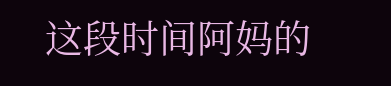这段时间阿妈的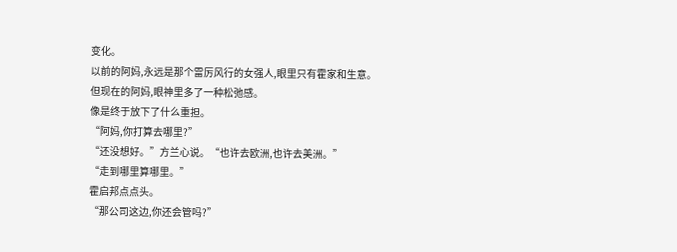变化。
以前的阿妈,永远是那个雷厉风行的女强人,眼里只有霍家和生意。
但现在的阿妈,眼神里多了一种松弛感。
像是终于放下了什么重担。
“阿妈,你打算去哪里?”
“还没想好。”方兰心说。“也许去欧洲,也许去美洲。”
“走到哪里算哪里。”
霍启邦点点头。
“那公司这边,你还会管吗?”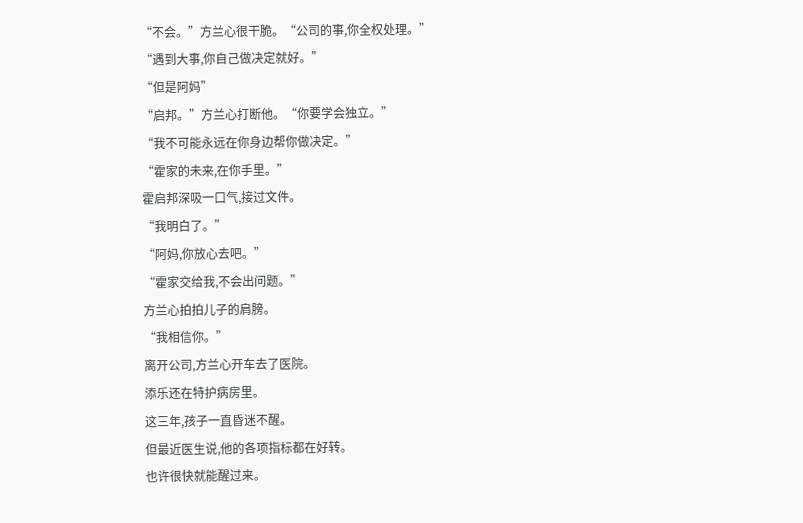“不会。”方兰心很干脆。“公司的事,你全权处理。”
“遇到大事,你自己做决定就好。”
“但是阿妈”
“启邦。”方兰心打断他。“你要学会独立。”
“我不可能永远在你身边帮你做决定。”
“霍家的未来,在你手里。”
霍启邦深吸一口气,接过文件。
“我明白了。”
“阿妈,你放心去吧。”
“霍家交给我,不会出问题。”
方兰心拍拍儿子的肩膀。
“我相信你。”
离开公司,方兰心开车去了医院。
添乐还在特护病房里。
这三年,孩子一直昏迷不醒。
但最近医生说,他的各项指标都在好转。
也许很快就能醒过来。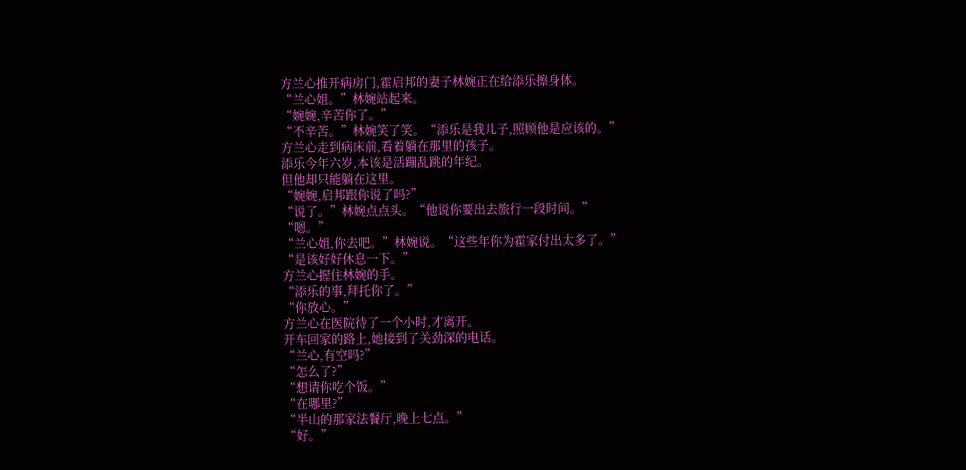方兰心推开病房门,霍启邦的妻子林婉正在给添乐擦身体。
“兰心姐。”林婉站起来。
“婉婉,辛苦你了。”
“不辛苦。”林婉笑了笑。“添乐是我儿子,照顾他是应该的。”
方兰心走到病床前,看着躺在那里的孩子。
添乐今年六岁,本该是活蹦乱跳的年纪。
但他却只能躺在这里。
“婉婉,启邦跟你说了吗?”
“说了。”林婉点点头。“他说你要出去旅行一段时间。”
“嗯。”
“兰心姐,你去吧。”林婉说。“这些年你为霍家付出太多了。”
“是该好好休息一下。”
方兰心握住林婉的手。
“添乐的事,拜托你了。”
“你放心。”
方兰心在医院待了一个小时,才离开。
开车回家的路上,她接到了关劲深的电话。
“兰心,有空吗?”
“怎么了?”
“想请你吃个饭。”
“在哪里?”
“半山的那家法餐厅,晚上七点。”
“好。”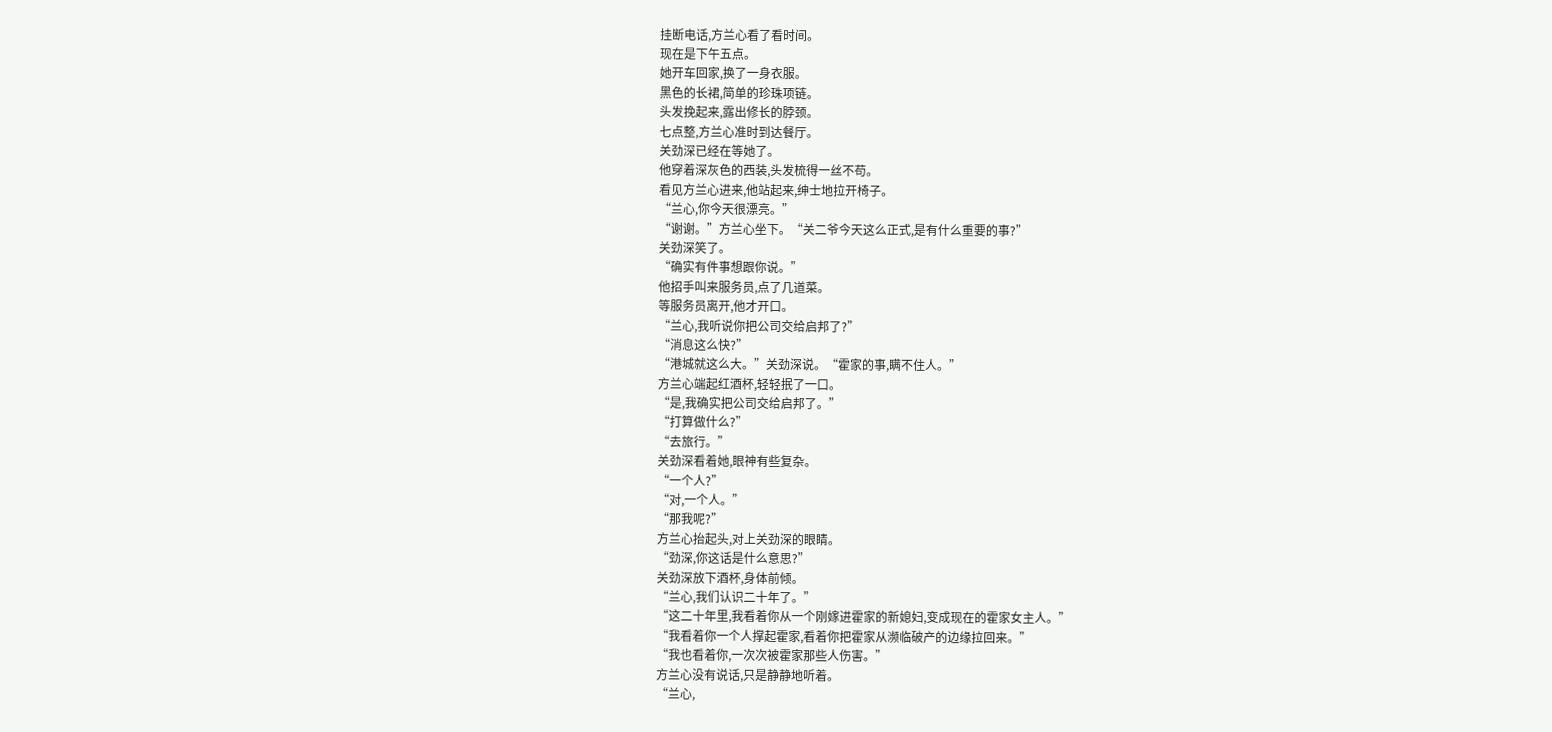挂断电话,方兰心看了看时间。
现在是下午五点。
她开车回家,换了一身衣服。
黑色的长裙,简单的珍珠项链。
头发挽起来,露出修长的脖颈。
七点整,方兰心准时到达餐厅。
关劲深已经在等她了。
他穿着深灰色的西装,头发梳得一丝不苟。
看见方兰心进来,他站起来,绅士地拉开椅子。
“兰心,你今天很漂亮。”
“谢谢。”方兰心坐下。“关二爷今天这么正式,是有什么重要的事?”
关劲深笑了。
“确实有件事想跟你说。”
他招手叫来服务员,点了几道菜。
等服务员离开,他才开口。
“兰心,我听说你把公司交给启邦了?”
“消息这么快?”
“港城就这么大。”关劲深说。“霍家的事,瞒不住人。”
方兰心端起红酒杯,轻轻抿了一口。
“是,我确实把公司交给启邦了。”
“打算做什么?”
“去旅行。”
关劲深看着她,眼神有些复杂。
“一个人?”
“对,一个人。”
“那我呢?”
方兰心抬起头,对上关劲深的眼睛。
“劲深,你这话是什么意思?”
关劲深放下酒杯,身体前倾。
“兰心,我们认识二十年了。”
“这二十年里,我看着你从一个刚嫁进霍家的新媳妇,变成现在的霍家女主人。”
“我看着你一个人撑起霍家,看着你把霍家从濒临破产的边缘拉回来。”
“我也看着你,一次次被霍家那些人伤害。”
方兰心没有说话,只是静静地听着。
“兰心,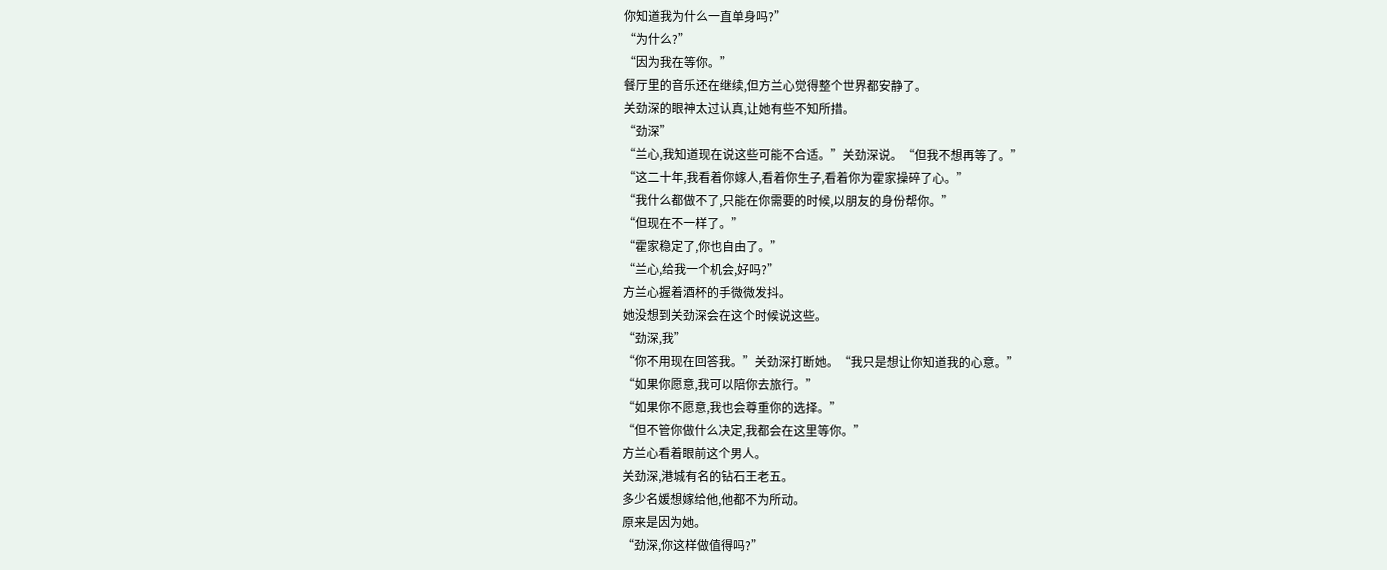你知道我为什么一直单身吗?”
“为什么?”
“因为我在等你。”
餐厅里的音乐还在继续,但方兰心觉得整个世界都安静了。
关劲深的眼神太过认真,让她有些不知所措。
“劲深”
“兰心,我知道现在说这些可能不合适。”关劲深说。“但我不想再等了。”
“这二十年,我看着你嫁人,看着你生子,看着你为霍家操碎了心。”
“我什么都做不了,只能在你需要的时候,以朋友的身份帮你。”
“但现在不一样了。”
“霍家稳定了,你也自由了。”
“兰心,给我一个机会,好吗?”
方兰心握着酒杯的手微微发抖。
她没想到关劲深会在这个时候说这些。
“劲深,我”
“你不用现在回答我。”关劲深打断她。“我只是想让你知道我的心意。”
“如果你愿意,我可以陪你去旅行。”
“如果你不愿意,我也会尊重你的选择。”
“但不管你做什么决定,我都会在这里等你。”
方兰心看着眼前这个男人。
关劲深,港城有名的钻石王老五。
多少名媛想嫁给他,他都不为所动。
原来是因为她。
“劲深,你这样做值得吗?”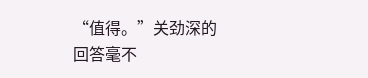“值得。”关劲深的回答毫不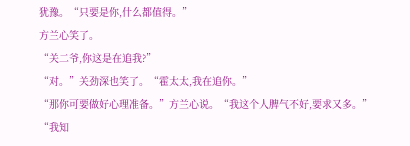犹豫。“只要是你,什么都值得。”
方兰心笑了。
“关二爷,你这是在追我?”
“对。”关劲深也笑了。“霍太太,我在追你。”
“那你可要做好心理准备。”方兰心说。“我这个人脾气不好,要求又多。”
“我知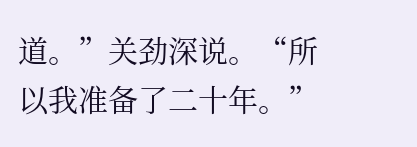道。”关劲深说。“所以我准备了二十年。”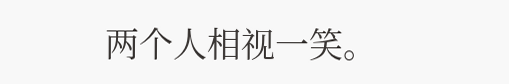两个人相视一笑。